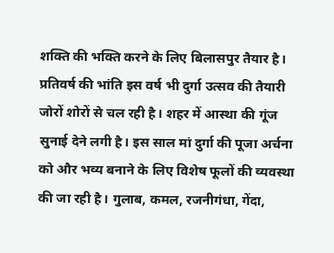शक्ति की भक्ति करने के लिए बिलासपुर तैयार है। प्रतिवर्ष की भांति इस वर्ष भी दुर्गा उत्सव की तैयारी जोरों शोरों से चल रही है। शहर में आस्था की गूंज सुनाई देने लगी है। इस साल मां दुर्गा की पूजा अर्चना को और भव्य बनाने के लिए विशेष फूलों की व्यवस्था की जा रही है। गुलाब, कमल, रजनीगंधा, गेंदा,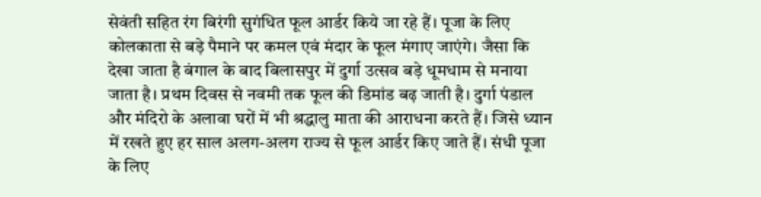सेवंती सहित रंग बिरंगी सुगंधित फूल आर्डर किये जा रहे हैं। पूजा के लिए कोलकाता से बड़े पैमाने पर कमल एवं मंदार के फूल मंगाए जाएंगे। जैसा कि देखा जाता है बंगाल के बाद बिलासपुर में दुर्गा उत्सव बड़े धूमधाम से मनाया जाता है। प्रथम दिवस से नवमी तक फूल की डिमांड बढ़ जाती है। दुर्गा पंडाल और मंदिरो के अलावा घरों में भी श्रद्धालु माता की आराधना करते हैं। जिसे ध्यान में रखते हुए हर साल अलग-अलग राज्य से फूल आर्डर किए जाते हैं। संधी पूजा के लिए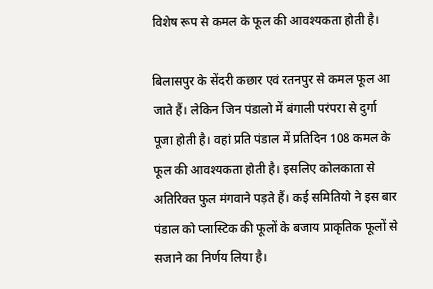विशेष रूप से कमल के फूल की आवश्यकता होती है।

बिलासपुर के सेंदरी कछार एवं रतनपुर से कमल फूल आ जाते हैं। लेकिन जिन पंडालो में बंगाली परंपरा से दुर्गा पूजा होती है। वहां प्रति पंडाल में प्रतिदिन 108 कमल के फूल की आवश्यकता होती है। इसलिए कोलकाता से अतिरिक्त फुल मंगवाने पड़ते हैं। कई समितियो ने इस बार पंडाल को प्लास्टिक की फूलों के बजाय प्राकृतिक फूलों से सजाने का निर्णय लिया है।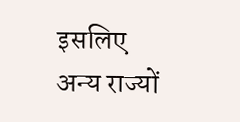इसलिए अन्य राज्यों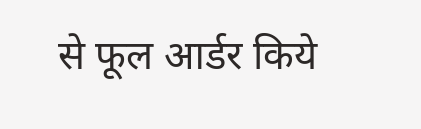से फूल आर्डर किये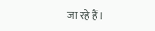जा रहे हैं।